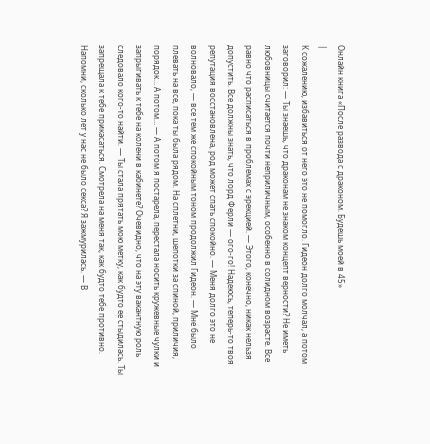Онлайн книга «После развода с драконом. Будешь моей в 45»
|
К сожалению, избавиться от него это не помогло. Гидеон долго молчал, а потом заговорил: — Ты знаешь, что драконам не знаком концепт верности? Не иметь любовницы считается почти неприличным, особенно в солидном возрасте. Все равно что расписаться в проблемах с эрекцией. — Этого, конечно, никак нельзя допустить. Все должны знать, что лорд Ферли — ого-го! Надеюсь, теперь-то твоя репутация восстановлена, род может спать спокойно. — Меня долго это не волновало, — все тем же спокойным тоном продолжил Гидеон. — Мне было плевать на все, пока ты была рядом. На сплетни, шепотки за спиной, приличия, порядок… А потом… — А потом я постарела, перестала носить кружевные чулки и запрыгивать к тебе на колени в кабинете? Очевидно, что на эту вакантную роль следовало кого-то найти. — Ты стала прятать мою метку, как будто ее стыдилась. Ты запрещала к тебе прикасаться. Смотрела на меня так, как будто тебе противно. Напомни, сколько лет у нас не было секса? Я зажмурилась. — В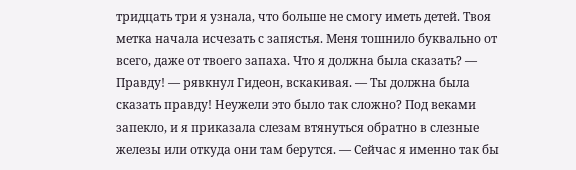тридцать три я узнала, что больше не смогу иметь детей. Твоя метка начала исчезать с запястья. Меня тошнило буквально от всего, даже от твоего запаха. Что я должна была сказать? — Правду! — рявкнул Гидеон, вскакивая. — Ты должна была сказать правду! Неужели это было так сложно? Под веками запекло, и я приказала слезам втянуться обратно в слезные железы или откуда они там берутся. — Сейчас я именно так бы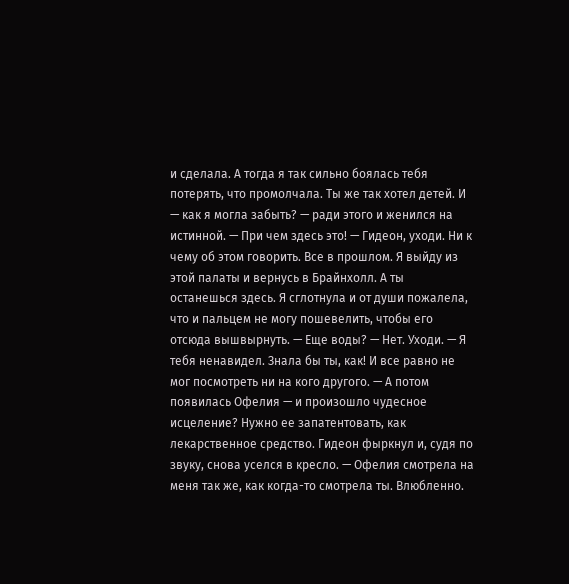и сделала. А тогда я так сильно боялась тебя потерять, что промолчала. Ты же так хотел детей. И — как я могла забыть? — ради этого и женился на истинной. — При чем здесь это! — Гидеон, уходи. Ни к чему об этом говорить. Все в прошлом. Я выйду из этой палаты и вернусь в Брайнхолл. А ты останешься здесь. Я сглотнула и от души пожалела, что и пальцем не могу пошевелить, чтобы его отсюда вышвырнуть. — Еще воды? — Нет. Уходи. — Я тебя ненавидел. Знала бы ты, как! И все равно не мог посмотреть ни на кого другого. — А потом появилась Офелия — и произошло чудесное исцеление? Нужно ее запатентовать, как лекарственное средство. Гидеон фыркнул и, судя по звуку, снова уселся в кресло. — Офелия смотрела на меня так же, как когда-то смотрела ты. Влюбленно.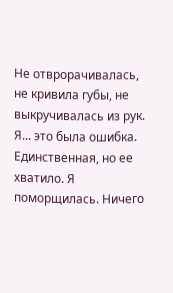Не отврорачивалась, не кривила губы, не выкручивалась из рук. Я... это была ошибка. Единственная, но ее хватило. Я поморщилась. Ничего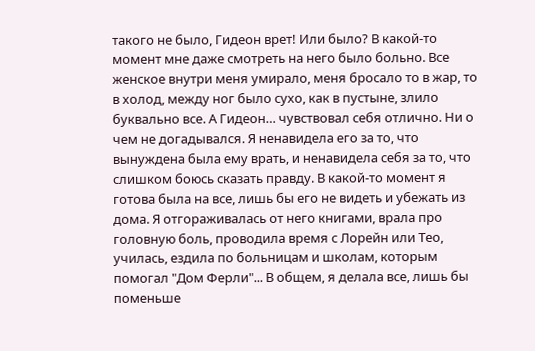такого не было, Гидеон врет! Или было? В какой-то момент мне даже смотреть на него было больно. Все женское внутри меня умирало, меня бросало то в жар, то в холод, между ног было сухо, как в пустыне, злило буквально все. А Гидеон… чувствовал себя отлично. Ни о чем не догадывался. Я ненавидела его за то, что вынуждена была ему врать, и ненавидела себя за то, что слишком боюсь сказать правду. В какой-то момент я готова была на все, лишь бы его не видеть и убежать из дома. Я отгораживалась от него книгами, врала про головную боль, проводила время с Лорейн или Тео, училась, ездила по больницам и школам, которым помогал "Дом Ферли"... В общем, я делала все, лишь бы поменьше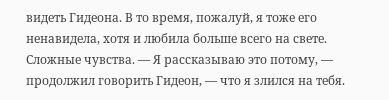видеть Гидеона. В то время, пожалуй, я тоже его ненавидела, хотя и любила больше всего на свете. Сложные чувства. — Я рассказываю это потому, — продолжил говорить Гидеон, — что я злился на тебя.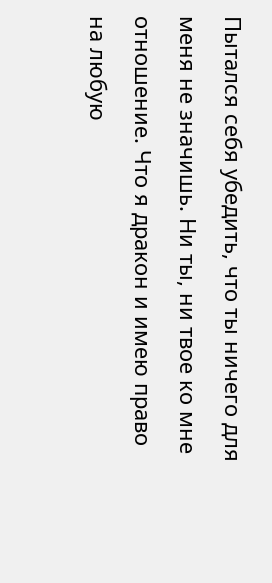Пытался себя убедить, что ты ничего для меня не значишь. Ни ты, ни твое ко мне отношение. Что я дракон и имею право на любую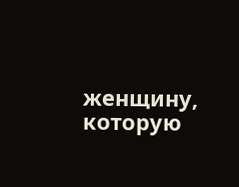женщину, которую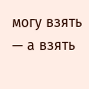могу взять — а взять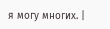я могу многих. |